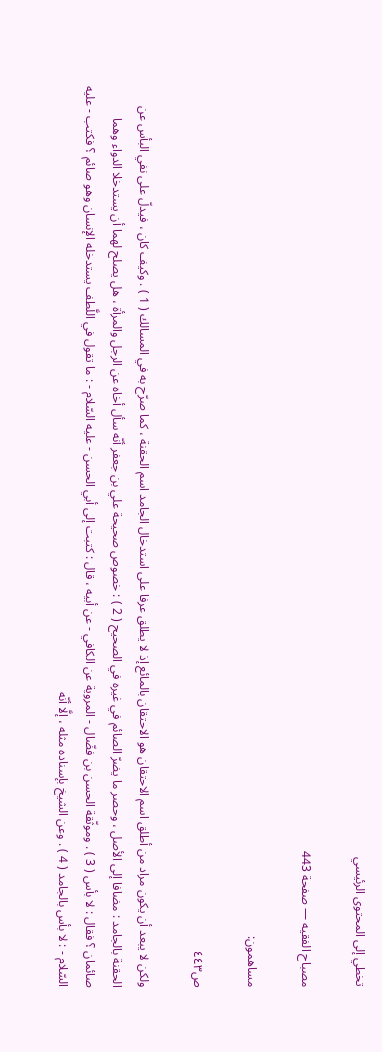تخطي إلى المحتوى الرئيسي

مصباح الفقيه — صفحة 443

مساهمون:

ص٤٤٣

ولكن لا يبعد أن يكون مراد من أطلق اسم الاحتقان هو الاحتقان بالمائع إذ لا يطلق عرفا على استدخال الجامد اسم الحقنة ، كما صرّح به في المسالك ( 1 ) . وكيف كان ، فيدلّ على نفي البأس عن الحقنة بالجامد : مضافا إلى الأصل ، وحصر ما يضرّ الصائم في غيره في الصحيح ( 2 ) : خصوص صحيحة علي بن جعفر أنّه سأل أخاه عن الرجل والمرأة ، هل يصلح لهما أن يستدخلا الدواء وهما صائمان ؟ فقال : لا بأس ( 3 ) . وموثّقة الحسن بن فضّال - المروية عن الكافي - عن أبيه ، قال : كتبت إلى أبي الحسن - عليه السّلام - : ما تقول في اللَّطف يستدخله الإنسان وهو صائم ؟ فكتب - عليه السّلام - : لا بأس بالجامد ( 4 ) . وعن الشيخ بإسناده مثله ، إلَّا أنّه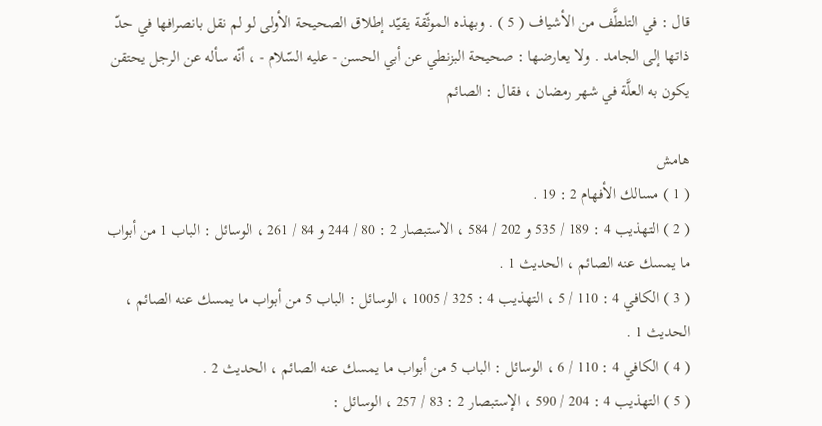قال : في التلطَّف من الأشياف ( 5 ) . وبهذه الموثّقة يقيّد إطلاق الصحيحة الأولى لو لم نقل بانصرافها في حدّ ذاتها إلى الجامد . ولا يعارضها : صحيحة البزنطي عن أبي الحسن - عليه السّلام - ، أنّه سأله عن الرجل يحتقن يكون به العلَّة في شهر رمضان ، فقال : الصائم

هامش
( 1 ) مسالك الأفهام 2 : 19 .
( 2 ) التهذيب 4 : 189 / 535 و 202 / 584 ، الاستبصار 2 : 80 / 244 و 84 / 261 ، الوسائل : الباب 1 من أبواب ما يمسك عنه الصائم ، الحديث 1 .
( 3 ) الكافي 4 : 110 / 5 ، التهذيب 4 : 325 / 1005 ، الوسائل : الباب 5 من أبواب ما يمسك عنه الصائم ، الحديث 1 .
( 4 ) الكافي 4 : 110 / 6 ، الوسائل : الباب 5 من أبواب ما يمسك عنه الصائم ، الحديث 2 .
( 5 ) التهذيب 4 : 204 / 590 ، الإستبصار 2 : 83 / 257 ، الوسائل :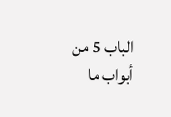الباب 5 من أبواب ما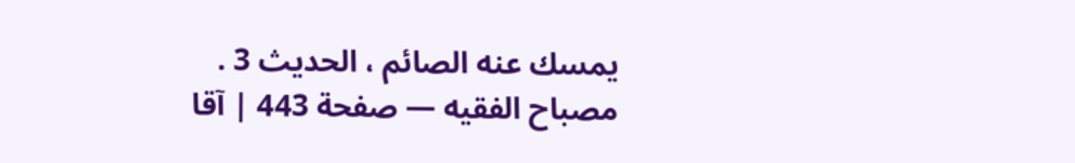يمسك عنه الصائم ، الحديث 3 .
مصباح الفقيه — صفحة 443 | آقا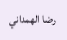رضا الهمداني